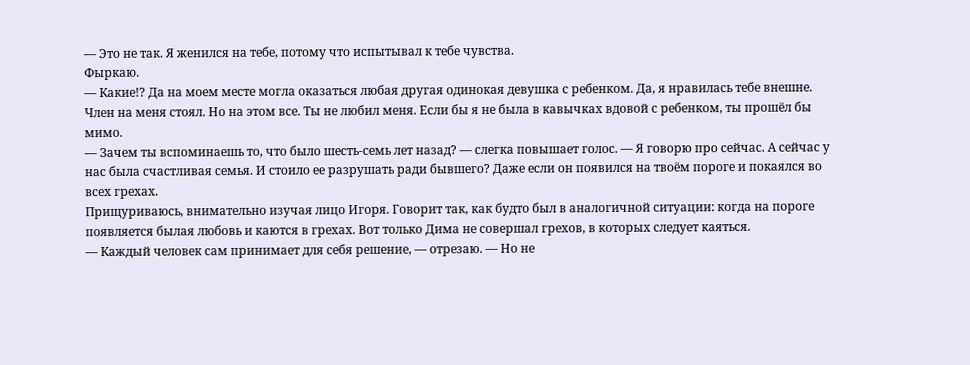— Это не так. Я женился на тебе, потому что испытывал к тебе чувства.
Фыркаю.
— Какие!? Да на моем месте могла оказаться любая другая одинокая девушка с ребенком. Да, я нравилась тебе внешне. Член на меня стоял. Но на этом все. Ты не любил меня. Если бы я не была в кавычках вдовой с ребенком, ты прошёл бы мимо.
— Зачем ты вспоминаешь то, что было шесть-семь лет назад? — слегка повышает голос. — Я говорю про сейчас. А сейчас у нас была счастливая семья. И стоило ее разрушать ради бывшего? Даже если он появился на твоём пороге и покаялся во всех грехах.
Прищуриваюсь, внимательно изучая лицо Игоря. Говорит так, как будто был в аналогичной ситуации: когда на пороге появляется былая любовь и каются в грехах. Вот только Дима не совершал грехов, в которых следует каяться.
— Каждый человек сам принимает для себя решение, — отрезаю. — Но не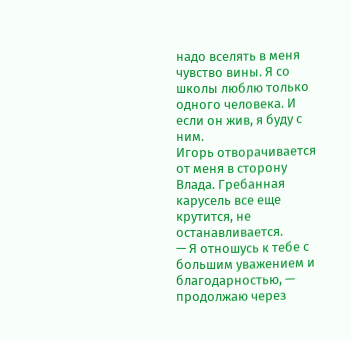надо вселять в меня чувство вины. Я со школы люблю только одного человека. И если он жив, я буду с ним.
Игорь отворачивается от меня в сторону Влада. Гребанная карусель все еще крутится, не останавливается.
— Я отношусь к тебе с большим уважением и благодарностью, — продолжаю через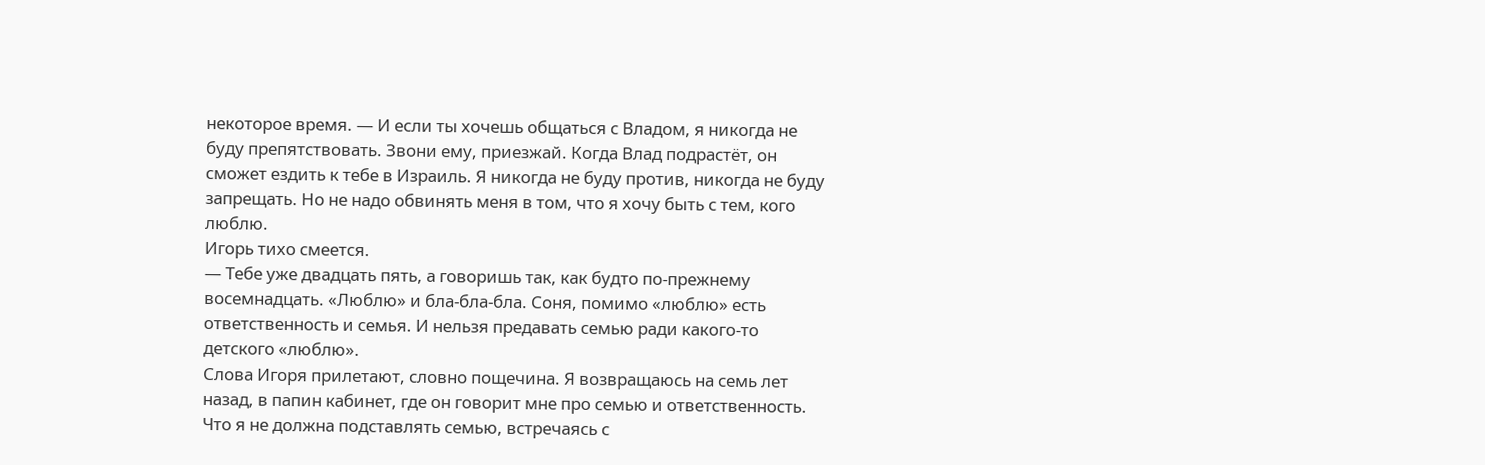некоторое время. — И если ты хочешь общаться с Владом, я никогда не буду препятствовать. Звони ему, приезжай. Когда Влад подрастёт, он сможет ездить к тебе в Израиль. Я никогда не буду против, никогда не буду запрещать. Но не надо обвинять меня в том, что я хочу быть с тем, кого люблю.
Игорь тихо смеется.
— Тебе уже двадцать пять, а говоришь так, как будто по-прежнему восемнадцать. «Люблю» и бла-бла-бла. Соня, помимо «люблю» есть ответственность и семья. И нельзя предавать семью ради какого-то детского «люблю».
Слова Игоря прилетают, словно пощечина. Я возвращаюсь на семь лет назад, в папин кабинет, где он говорит мне про семью и ответственность. Что я не должна подставлять семью, встречаясь с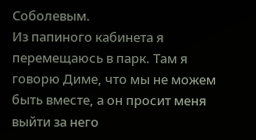Соболевым.
Из папиного кабинета я перемещаюсь в парк. Там я говорю Диме, что мы не можем быть вместе, а он просит меня выйти за него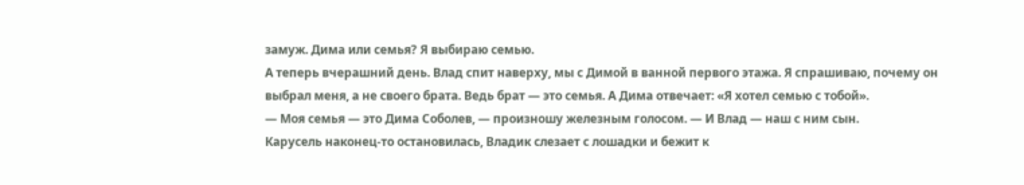замуж. Дима или семья? Я выбираю семью.
А теперь вчерашний день. Влад спит наверху, мы с Димой в ванной первого этажа. Я спрашиваю, почему он выбрал меня, а не своего брата. Ведь брат — это семья. А Дима отвечает: «Я хотел семью с тобой».
— Моя семья — это Дима Соболев, — произношу железным голосом. — И Влад — наш с ним сын.
Карусель наконец-то остановилась, Владик слезает с лошадки и бежит к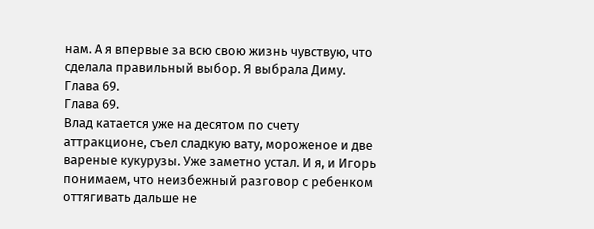нам. А я впервые за всю свою жизнь чувствую, что сделала правильный выбор. Я выбрала Диму.
Глава 69.
Глава 69.
Влад катается уже на десятом по счету аттракционе, съел сладкую вату, мороженое и две вареные кукурузы. Уже заметно устал. И я, и Игорь понимаем, что неизбежный разговор с ребенком оттягивать дальше не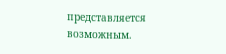представляется возможным.